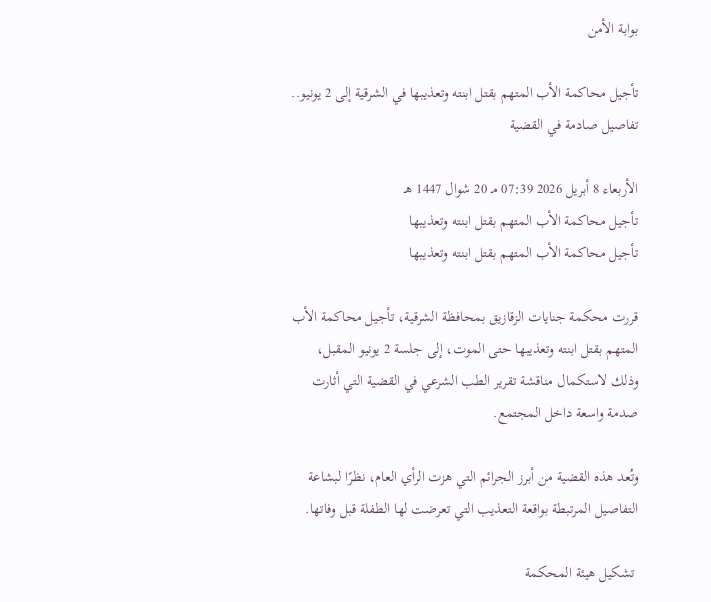بوابة الأمن

تأجيل محاكمة الأب المتهم بقتل ابنته وتعذيبها في الشرقية إلى 2 يونيو.. تفاصيل صادمة في القضية

الأربعاء 8 أبريل 2026 07:39 مـ 20 شوال 1447 هـ
تأجيل محاكمة الأب المتهم بقتل ابنته وتعذيبها
تأجيل محاكمة الأب المتهم بقتل ابنته وتعذيبها

قررت محكمة جنايات الزقازيق بمحافظة الشرقية، تأجيل محاكمة الأب المتهم بقتل ابنته وتعذيبها حتى الموت، إلى جلسة 2 يونيو المقبل، وذلك لاستكمال مناقشة تقرير الطب الشرعي في القضية التي أثارت صدمة واسعة داخل المجتمع.

وتُعد هذه القضية من أبرز الجرائم التي هزت الرأي العام، نظرًا لبشاعة التفاصيل المرتبطة بواقعة التعذيب التي تعرضت لها الطفلة قبل وفاتها.

 تشكيل هيئة المحكمة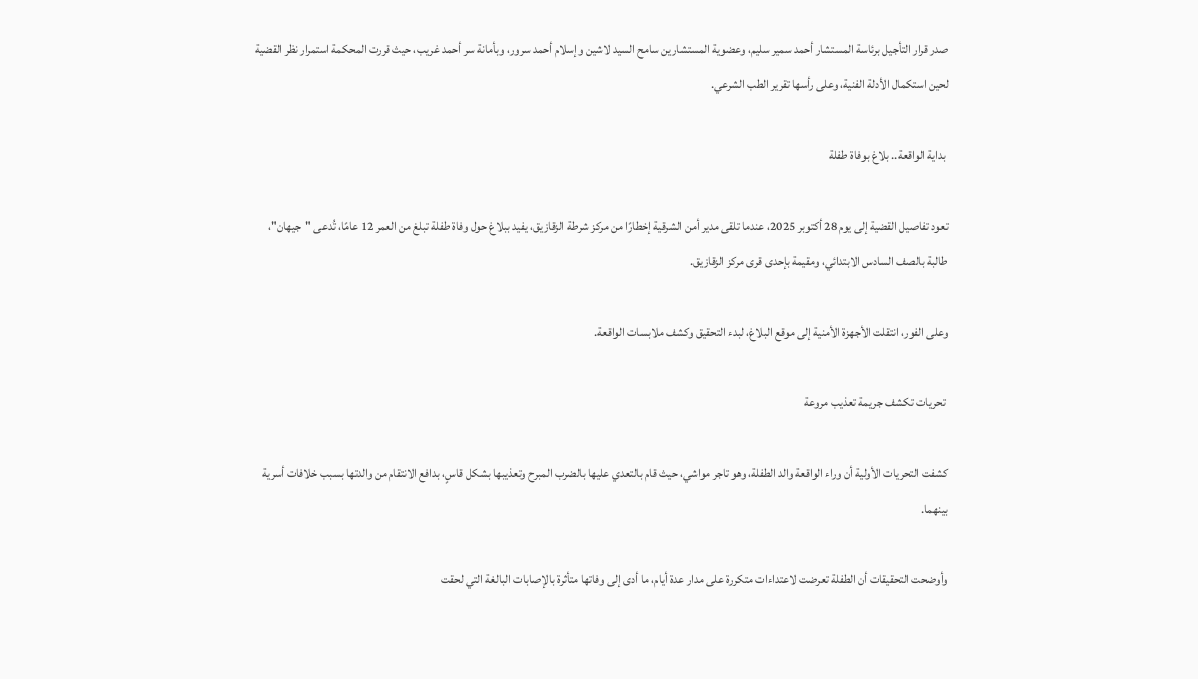صدر قرار التأجيل برئاسة المستشار أحمد سمير سليم، وعضوية المستشارين سامح السيد لاشين وإسلام أحمد سرور، وبأمانة سر أحمد غريب، حيث قررت المحكمة استمرار نظر القضية لحين استكمال الأدلة الفنية، وعلى رأسها تقرير الطب الشرعي.

 بداية الواقعة.. بلاغ بوفاة طفلة

تعود تفاصيل القضية إلى يوم 28 أكتوبر 2025، عندما تلقى مدير أمن الشرقية إخطارًا من مركز شرطة الزقازيق، يفيد ببلاغ حول وفاة طفلة تبلغ من العمر 12 عامًا، تُدعى "جيهان"، طالبة بالصف السادس الابتدائي، ومقيمة بإحدى قرى مركز الزقازيق.

وعلى الفور، انتقلت الأجهزة الأمنية إلى موقع البلاغ، لبدء التحقيق وكشف ملابسات الواقعة.

 تحريات تكشف جريمة تعذيب مروعة

كشفت التحريات الأولية أن وراء الواقعة والد الطفلة، وهو تاجر مواشي، حيث قام بالتعدي عليها بالضرب المبرح وتعذيبها بشكل قاسٍ، بدافع الانتقام من والدتها بسبب خلافات أسرية بينهما.

وأوضحت التحقيقات أن الطفلة تعرضت لاعتداءات متكررة على مدار عدة أيام، ما أدى إلى وفاتها متأثرة بالإصابات البالغة التي لحقت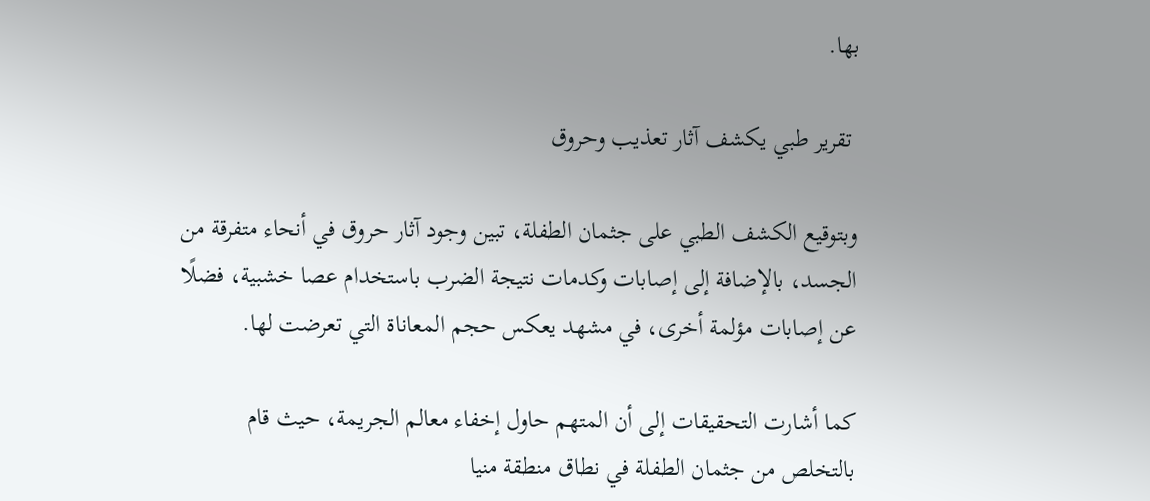بها.

 تقرير طبي يكشف آثار تعذيب وحروق

وبتوقيع الكشف الطبي على جثمان الطفلة، تبين وجود آثار حروق في أنحاء متفرقة من الجسد، بالإضافة إلى إصابات وكدمات نتيجة الضرب باستخدام عصا خشبية، فضلًا عن إصابات مؤلمة أخرى، في مشهد يعكس حجم المعاناة التي تعرضت لها.

كما أشارت التحقيقات إلى أن المتهم حاول إخفاء معالم الجريمة، حيث قام بالتخلص من جثمان الطفلة في نطاق منطقة منيا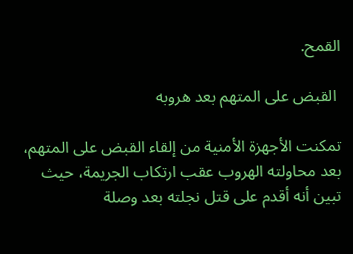القمح.

 القبض على المتهم بعد هروبه

تمكنت الأجهزة الأمنية من إلقاء القبض على المتهم، بعد محاولته الهروب عقب ارتكاب الجريمة، حيث تبين أنه أقدم على قتل نجلته بعد وصلة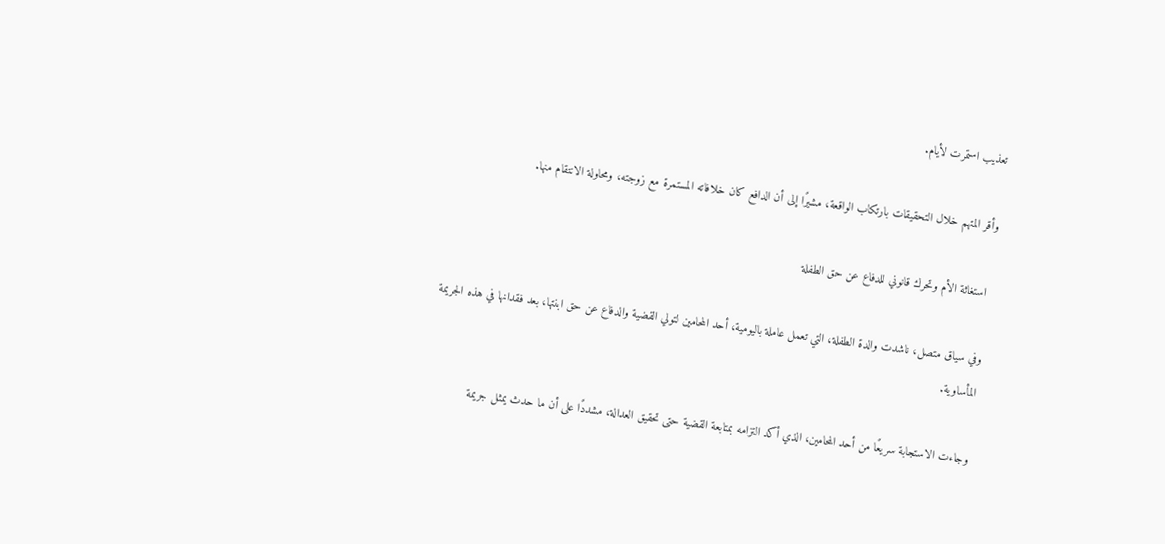تعذيب استمرت لأيام.

وأقر المتهم خلال التحقيقات بارتكاب الواقعة، مشيرًا إلى أن الدافع كان خلافاته المستمرة مع زوجته، ومحاولة الانتقام منها.

 استغاثة الأم وتحرك قانوني للدفاع عن حق الطفلة

وفي سياق متصل، ناشدت والدة الطفلة، التي تعمل عاملة باليومية، أحد المحامين لتولي القضية والدفاع عن حق ابنتها، بعد فقدانها في هذه الجريمة المأساوية.

وجاءت الاستجابة سريعًا من أحد المحامين، الذي أكد التزامه بمتابعة القضية حتى تحقيق العدالة، مشددًا على أن ما حدث يمثل جريمة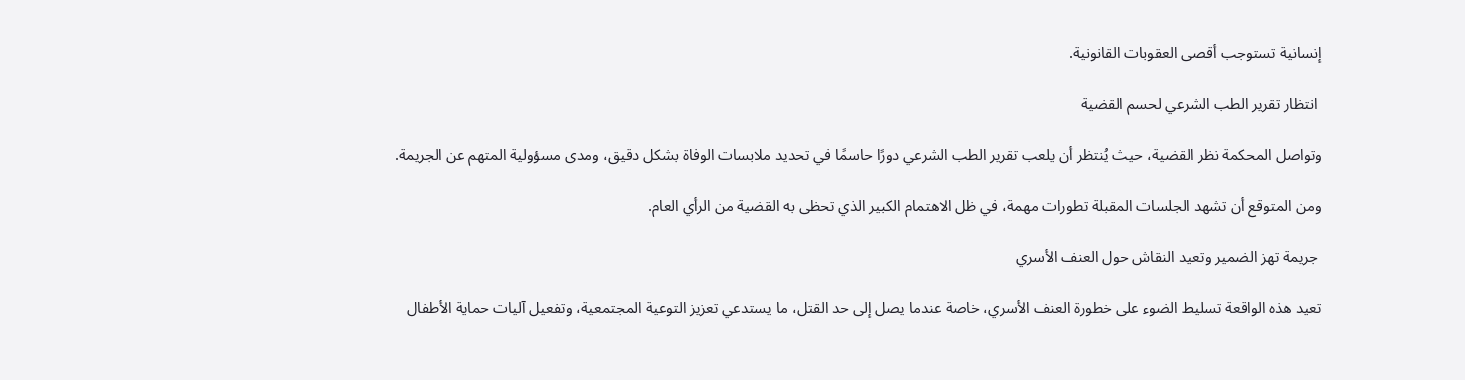إنسانية تستوجب أقصى العقوبات القانونية.

 انتظار تقرير الطب الشرعي لحسم القضية

وتواصل المحكمة نظر القضية، حيث يُنتظر أن يلعب تقرير الطب الشرعي دورًا حاسمًا في تحديد ملابسات الوفاة بشكل دقيق، ومدى مسؤولية المتهم عن الجريمة.

ومن المتوقع أن تشهد الجلسات المقبلة تطورات مهمة، في ظل الاهتمام الكبير الذي تحظى به القضية من الرأي العام.

 جريمة تهز الضمير وتعيد النقاش حول العنف الأسري

تعيد هذه الواقعة تسليط الضوء على خطورة العنف الأسري، خاصة عندما يصل إلى حد القتل، ما يستدعي تعزيز التوعية المجتمعية، وتفعيل آليات حماية الأطفال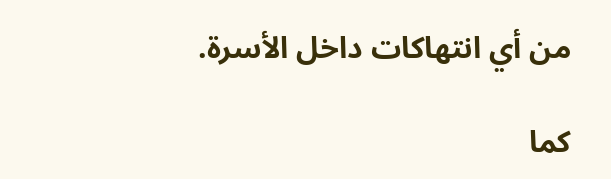من أي انتهاكات داخل الأسرة.

كما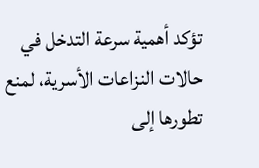تؤكد أهمية سرعة التدخل في حالات النزاعات الأسرية، لمنع تطورها إلى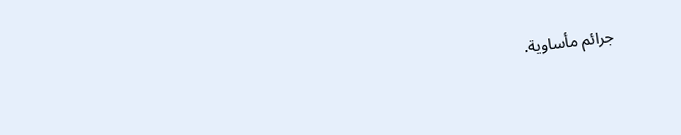جرائم مأساوية.